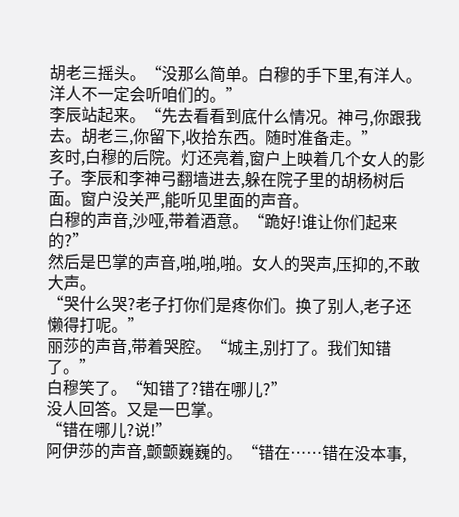胡老三摇头。“没那么简单。白穆的手下里,有洋人。洋人不一定会听咱们的。”
李辰站起来。“先去看看到底什么情况。神弓,你跟我去。胡老三,你留下,收拾东西。随时准备走。”
亥时,白穆的后院。灯还亮着,窗户上映着几个女人的影子。李辰和李神弓翻墙进去,躲在院子里的胡杨树后面。窗户没关严,能听见里面的声音。
白穆的声音,沙哑,带着酒意。“跪好!谁让你们起来的?”
然后是巴掌的声音,啪,啪,啪。女人的哭声,压抑的,不敢大声。
“哭什么哭?老子打你们是疼你们。换了别人,老子还懒得打呢。”
丽莎的声音,带着哭腔。“城主,别打了。我们知错了。”
白穆笑了。“知错了?错在哪儿?”
没人回答。又是一巴掌。
“错在哪儿?说!”
阿伊莎的声音,颤颤巍巍的。“错在……错在没本事,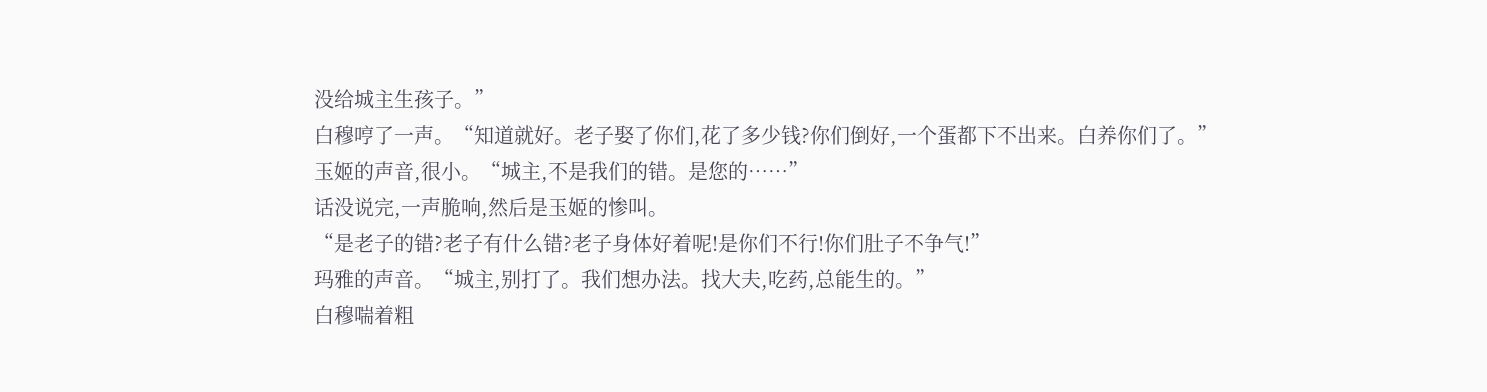没给城主生孩子。”
白穆哼了一声。“知道就好。老子娶了你们,花了多少钱?你们倒好,一个蛋都下不出来。白养你们了。”
玉姬的声音,很小。“城主,不是我们的错。是您的……”
话没说完,一声脆响,然后是玉姬的惨叫。
“是老子的错?老子有什么错?老子身体好着呢!是你们不行!你们肚子不争气!”
玛雅的声音。“城主,别打了。我们想办法。找大夫,吃药,总能生的。”
白穆喘着粗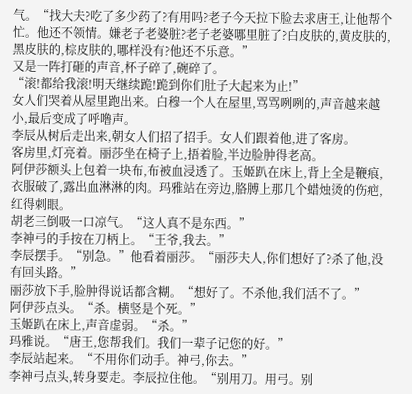气。“找大夫?吃了多少药了?有用吗?老子今天拉下脸去求唐王,让他帮个忙。他还不领情。嫌老子老婆脏?老子老婆哪里脏了?白皮肤的,黄皮肤的,黑皮肤的,棕皮肤的,哪样没有?他还不乐意。”
又是一阵打砸的声音,杯子碎了,碗碎了。
“滚!都给我滚!明天继续跪!跪到你们肚子大起来为止!”
女人们哭着从屋里跑出来。白穆一个人在屋里,骂骂咧咧的,声音越来越小,最后变成了呼噜声。
李辰从树后走出来,朝女人们招了招手。女人们跟着他,进了客房。
客房里,灯亮着。丽莎坐在椅子上,捂着脸,半边脸肿得老高。
阿伊莎额头上包着一块布,布被血浸透了。玉姬趴在床上,背上全是鞭痕,衣服破了,露出血淋淋的肉。玛雅站在旁边,胳膊上那几个蜡烛烫的伤疤,红得刺眼。
胡老三倒吸一口凉气。“这人真不是东西。”
李神弓的手按在刀柄上。“王爷,我去。”
李辰摆手。“别急。”他看着丽莎。“丽莎夫人,你们想好了?杀了他,没有回头路。”
丽莎放下手,脸肿得说话都含糊。“想好了。不杀他,我们活不了。”
阿伊莎点头。“杀。横竖是个死。”
玉姬趴在床上,声音虚弱。“杀。”
玛雅说。“唐王,您帮我们。我们一辈子记您的好。”
李辰站起来。“不用你们动手。神弓,你去。”
李神弓点头,转身要走。李辰拉住他。“别用刀。用弓。别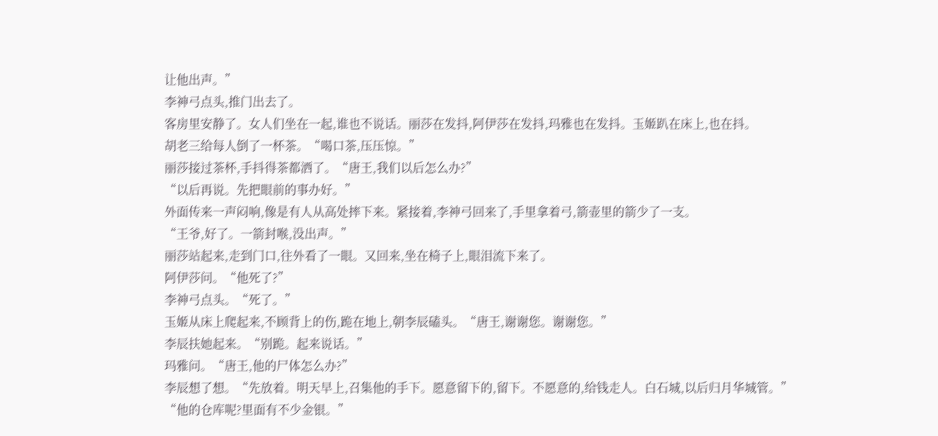让他出声。”
李神弓点头,推门出去了。
客房里安静了。女人们坐在一起,谁也不说话。丽莎在发抖,阿伊莎在发抖,玛雅也在发抖。玉姬趴在床上,也在抖。
胡老三给每人倒了一杯茶。“喝口茶,压压惊。”
丽莎接过茶杯,手抖得茶都洒了。“唐王,我们以后怎么办?”
“以后再说。先把眼前的事办好。”
外面传来一声闷响,像是有人从高处摔下来。紧接着,李神弓回来了,手里拿着弓,箭壶里的箭少了一支。
“王爷,好了。一箭封喉,没出声。”
丽莎站起来,走到门口,往外看了一眼。又回来,坐在椅子上,眼泪流下来了。
阿伊莎问。“他死了?”
李神弓点头。“死了。”
玉姬从床上爬起来,不顾背上的伤,跪在地上,朝李辰磕头。“唐王,谢谢您。谢谢您。”
李辰扶她起来。“别跪。起来说话。”
玛雅问。“唐王,他的尸体怎么办?”
李辰想了想。“先放着。明天早上,召集他的手下。愿意留下的,留下。不愿意的,给钱走人。白石城,以后归月华城管。”
“他的仓库呢?里面有不少金银。”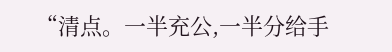“清点。一半充公,一半分给手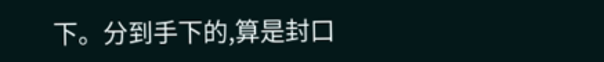下。分到手下的,算是封口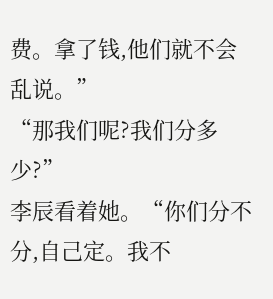费。拿了钱,他们就不会乱说。”
“那我们呢?我们分多少?”
李辰看着她。“你们分不分,自己定。我不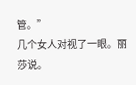管。”
几个女人对视了一眼。丽莎说。